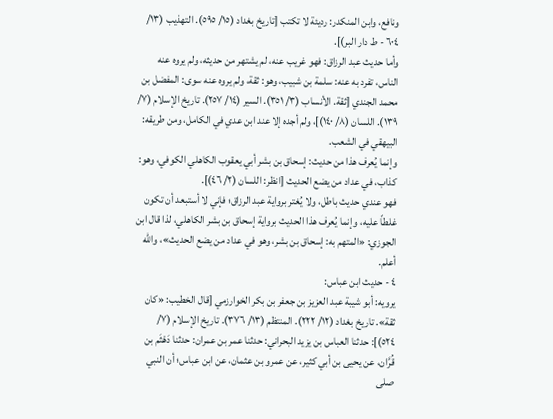ونافع، وابن المنكدر: رديئة لا تكتب [تاريخ بغداد (١٥/ ٥٩٥). التهذيب (١٣/ ٦٠٤ - ط دار البر)].
وأما حديث عبد الرزاق: فهو غريب عنه، لم يشتهر من حديثه، ولم يروه عنه الناس، تفرد به عنه: سلمة بن شبيب، وهو: ثقة، ولم يروه عنه سوى: المفضل بن محمد الجندي [ثقة. الأنساب (٣/ ٣٥١). السير (١٤/ ٢٥٧). تاريخ الإسلام (٧/ ١٣٩). اللسان (٨/ ١٤٠)]، ولم أجده إلا عند ابن عدي في الكامل، ومن طريقه: البيهقي في الشعب.
وإنما يُعرف هذا من حديث: إسحاق بن بشر أبي يعقوب الكاهلي الكوفي، وهو: كذاب، في عداد من يضع الحديث [انظر: اللسان (٢/ ٤٦)].
فهو عندي حديث باطل، ولا يُغتر برواية عبد الرزاق؛ فإني لا أستبعد أن تكون غلطاً عليه، وإنما يُعرف هذا الحديث برواية إسحاق بن بشر الكاهلي، لذا قال ابن الجوزي: «المتهم به: إسحاق بن بشر، وهو في عداد من يضع الحديث»، والله أعلم.
٤ - حديث ابن عباس:
يرويه: أبو شيبة عبد العزيز بن جعفر بن بكر الخوارزمي [قال الخطيب: «كان ثقة». تاريخ بغداد (١٢/ ٢٢٢). المنتظم (١٣/ ٣٧٦). تاريخ الإسلام (٧/ ٥٢٤)]: حدثنا العباس بن يزيد البحراني: حدثنا عمر بن عمران: حدثنا دَهْثَم بن قُرَّان، عن يحيى بن أبي كثير، عن عمرو بن عثمان، عن ابن عباس؛ أن النبي صلى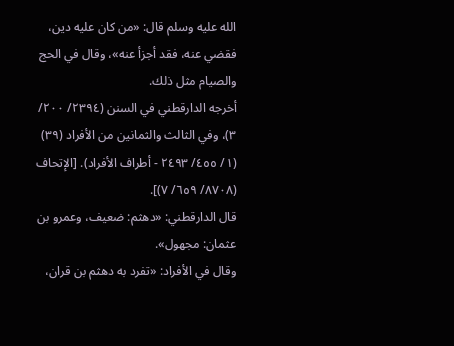الله عليه وسلم قال: «من كان عليه دين، فقضي عنه، فقد أجزأ عنه»، وقال في الحج والصيام مثل ذلك.
أخرجه الدارقطني في السنن (٢٣٩٤/ ٢٠٠/ ٣)، وفي الثالث والثمانين من الأفراد (٣٩) (١/ ٤٥٥/ ٢٤٩٣ - أطراف الأفراد). [الإتحاف (٨٧٠٨/ ٦٥٩/ ٧)].
قال الدارقطني: «دهثم: ضعيف، وعمرو بن عثمان: مجهول».
وقال في الأفراد: «تفرد به دهثم بن قران،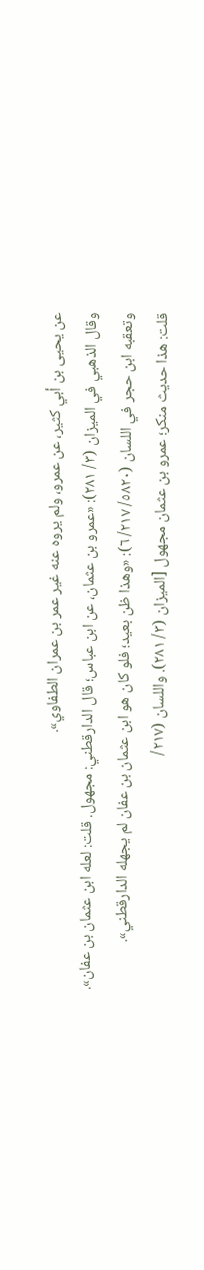عن يحيى بن أبي كثير، عن عمرو، ولم يروه عنه غير عمر بن عمران الطفاوي».
وقال الذهبي في الميزان (٣/ ٢٨١): «عمرو بن عثمان، عن ابن عباس؛ قال الدارقطني: مجهول. قلت: لعله ابن عثمان بن عفان».
وتعقبه ابن حجر في اللسان (٥٨٢٠/ ٢١٧/ ٦): «وهذا ظن بعيد؛ فلو كان هو ابن عثمان بن عفان لم يجهله الدارقطني».
قلت: هذا حديث منكر؛ عمرو بن عثمان مجهول [الميزان (٣/ ٢٨١). واللسان (٢١٧/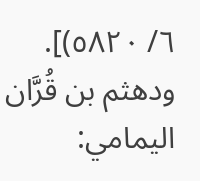٦/ ٥٨٢٠)].
ودهثم بن قُرَّان اليمامي: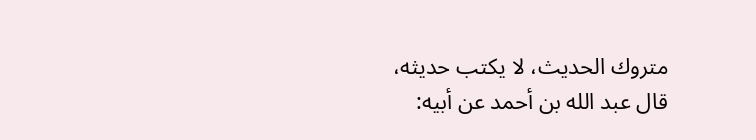متروك الحديث، لا يكتب حديثه، قال عبد الله بن أحمد عن أبيه: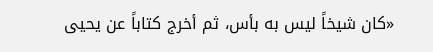«كان شيخاً ليس به بأس، ثم أخرج كتاباً عن يحيى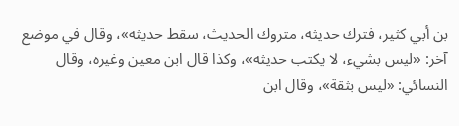بن أبي كثير، فترك حديثه، متروك الحديث، سقط حديثه»، وقال في موضع آخر: «ليس بشيء، لا يكتب حديثه»، وكذا قال ابن معين وغيره، وقال النسائي: «ليس بثقة»، وقال ابن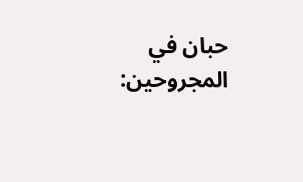حبان في المجروحين: